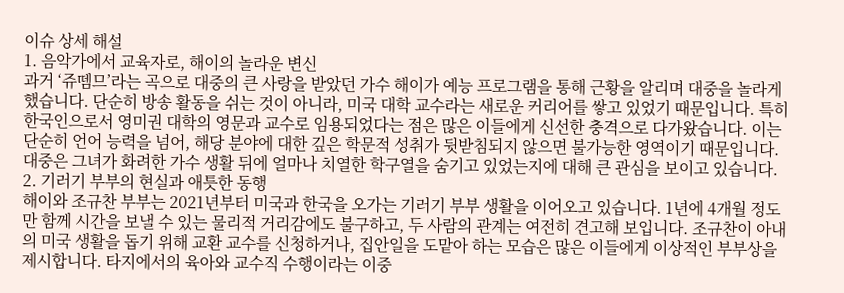이슈 상세 해설
1. 음악가에서 교육자로, 해이의 놀라운 변신
과거 ‘쥬뗌므’라는 곡으로 대중의 큰 사랑을 받았던 가수 해이가 예능 프로그램을 통해 근황을 알리며 대중을 놀라게 했습니다. 단순히 방송 활동을 쉬는 것이 아니라, 미국 대학 교수라는 새로운 커리어를 쌓고 있었기 때문입니다. 특히 한국인으로서 영미권 대학의 영문과 교수로 임용되었다는 점은 많은 이들에게 신선한 충격으로 다가왔습니다. 이는 단순히 언어 능력을 넘어, 해당 분야에 대한 깊은 학문적 성취가 뒷받침되지 않으면 불가능한 영역이기 때문입니다. 대중은 그녀가 화려한 가수 생활 뒤에 얼마나 치열한 학구열을 숨기고 있었는지에 대해 큰 관심을 보이고 있습니다.
2. 기러기 부부의 현실과 애틋한 동행
해이와 조규찬 부부는 2021년부터 미국과 한국을 오가는 기러기 부부 생활을 이어오고 있습니다. 1년에 4개월 정도만 함께 시간을 보낼 수 있는 물리적 거리감에도 불구하고, 두 사람의 관계는 여전히 견고해 보입니다. 조규찬이 아내의 미국 생활을 돕기 위해 교환 교수를 신청하거나, 집안일을 도맡아 하는 모습은 많은 이들에게 이상적인 부부상을 제시합니다. 타지에서의 육아와 교수직 수행이라는 이중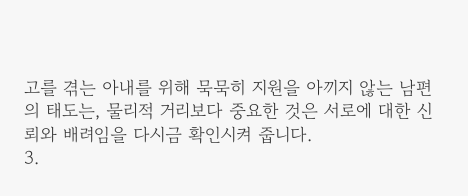고를 겪는 아내를 위해 묵묵히 지원을 아끼지 않는 남편의 태도는, 물리적 거리보다 중요한 것은 서로에 대한 신뢰와 배려임을 다시금 확인시켜 줍니다.
3.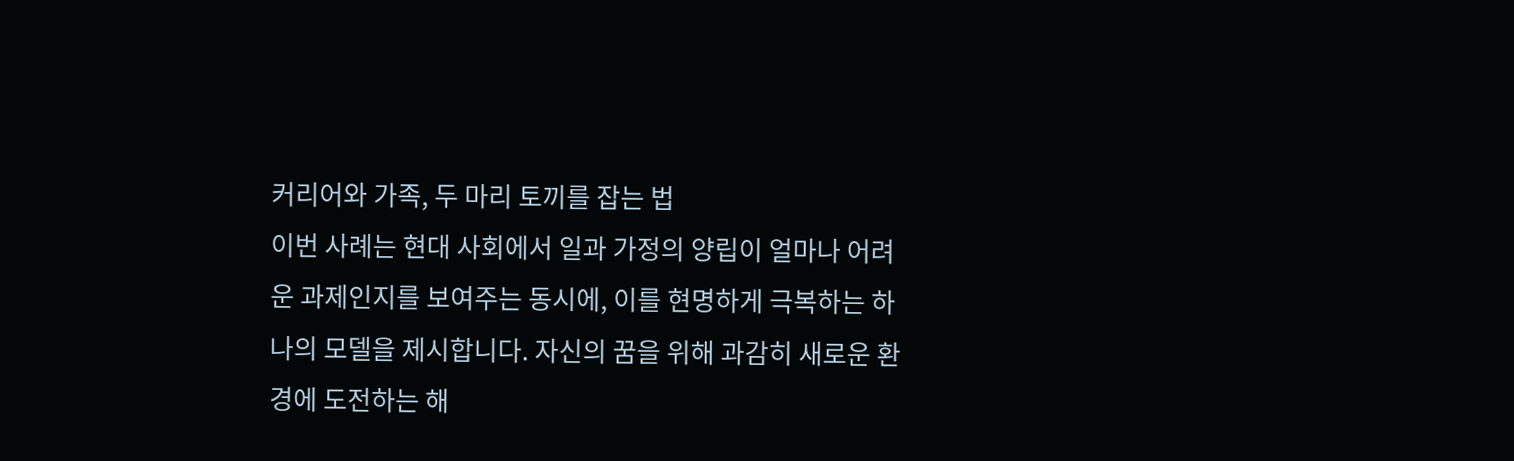커리어와 가족, 두 마리 토끼를 잡는 법
이번 사례는 현대 사회에서 일과 가정의 양립이 얼마나 어려운 과제인지를 보여주는 동시에, 이를 현명하게 극복하는 하나의 모델을 제시합니다. 자신의 꿈을 위해 과감히 새로운 환경에 도전하는 해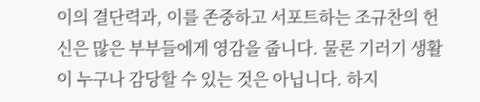이의 결단력과, 이를 존중하고 서포트하는 조규찬의 헌신은 많은 부부들에게 영감을 줍니다. 물론 기러기 생활이 누구나 감당할 수 있는 것은 아닙니다. 하지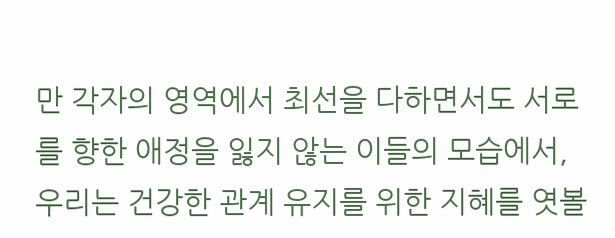만 각자의 영역에서 최선을 다하면서도 서로를 향한 애정을 잃지 않는 이들의 모습에서, 우리는 건강한 관계 유지를 위한 지혜를 엿볼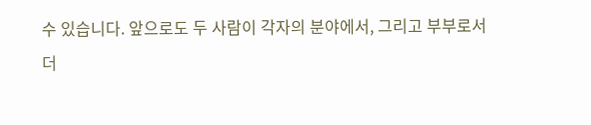수 있습니다. 앞으로도 두 사람이 각자의 분야에서, 그리고 부부로서 더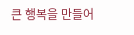큰 행복을 만들어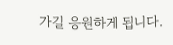가길 응원하게 됩니다.